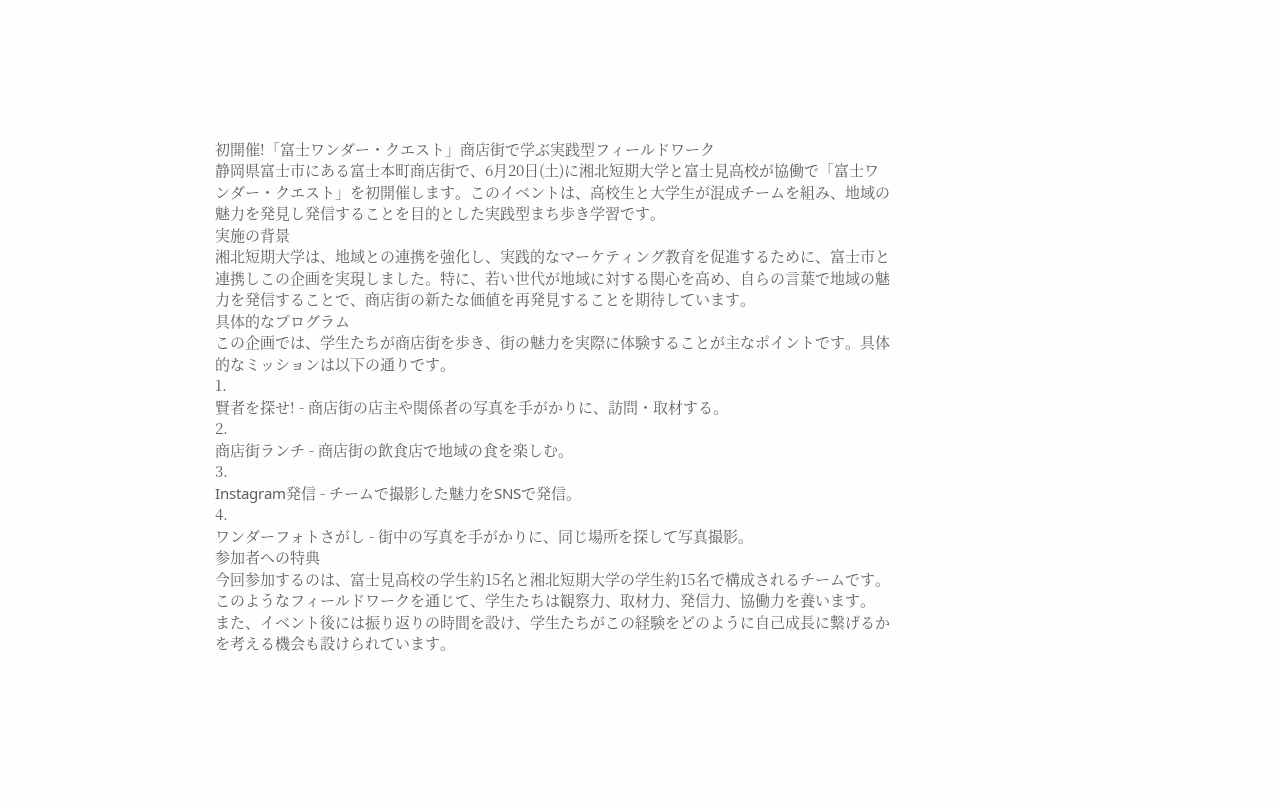初開催!「富士ワンダー・クエスト」商店街で学ぶ実践型フィールドワーク
静岡県富士市にある富士本町商店街で、6月20日(土)に湘北短期大学と富士見高校が協働で「富士ワンダー・クエスト」を初開催します。このイベントは、高校生と大学生が混成チームを組み、地域の魅力を発見し発信することを目的とした実践型まち歩き学習です。
実施の背景
湘北短期大学は、地域との連携を強化し、実践的なマーケティング教育を促進するために、富士市と連携しこの企画を実現しました。特に、若い世代が地域に対する関心を高め、自らの言葉で地域の魅力を発信することで、商店街の新たな価値を再発見することを期待しています。
具体的なプログラム
この企画では、学生たちが商店街を歩き、街の魅力を実際に体験することが主なポイントです。具体的なミッションは以下の通りです。
1.
賢者を探せ! - 商店街の店主や関係者の写真を手がかりに、訪問・取材する。
2.
商店街ランチ - 商店街の飲食店で地域の食を楽しむ。
3.
Instagram発信 - チームで撮影した魅力をSNSで発信。
4.
ワンダーフォトさがし - 街中の写真を手がかりに、同じ場所を探して写真撮影。
参加者への特典
今回参加するのは、富士見高校の学生約15名と湘北短期大学の学生約15名で構成されるチームです。このようなフィールドワークを通じて、学生たちは観察力、取材力、発信力、協働力を養います。
また、イベント後には振り返りの時間を設け、学生たちがこの経験をどのように自己成長に繋げるかを考える機会も設けられています。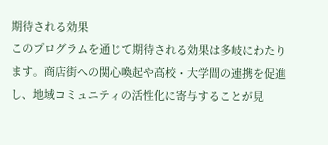期待される効果
このプログラムを通じて期待される効果は多岐にわたります。商店街への関心喚起や高校・大学間の連携を促進し、地域コミュニティの活性化に寄与することが見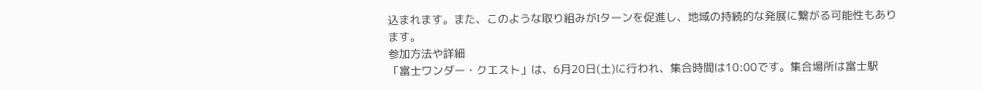込まれます。また、このような取り組みがIターンを促進し、地域の持続的な発展に繋がる可能性もあります。
参加方法や詳細
「富士ワンダー・クエスト」は、6月20日(土)に行われ、集合時間は10:00です。集合場所は富士駅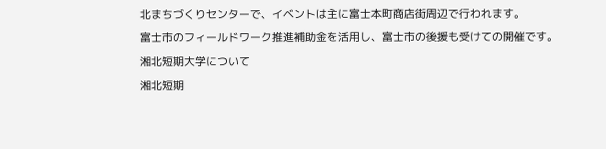北まちづくりセンターで、イベントは主に富士本町商店街周辺で行われます。
富士市のフィールドワーク推進補助金を活用し、富士市の後援も受けての開催です。
湘北短期大学について
湘北短期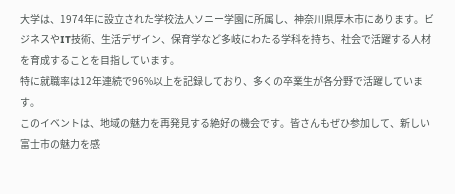大学は、1974年に設立された学校法人ソニー学園に所属し、神奈川県厚木市にあります。ビジネスやIT技術、生活デザイン、保育学など多岐にわたる学科を持ち、社会で活躍する人材を育成することを目指しています。
特に就職率は12年連続で96%以上を記録しており、多くの卒業生が各分野で活躍しています。
このイベントは、地域の魅力を再発見する絶好の機会です。皆さんもぜひ参加して、新しい富士市の魅力を感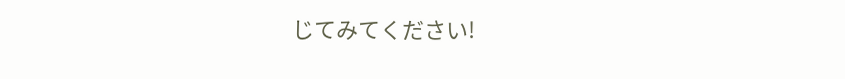じてみてください!